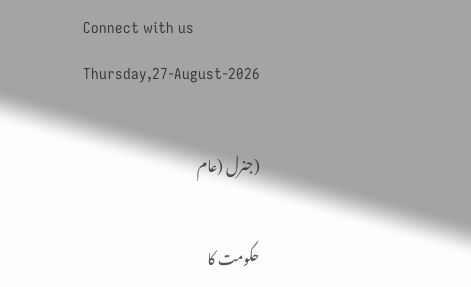Connect with us
Thursday,27-August-2026

(جنرل (عام

حکومت کا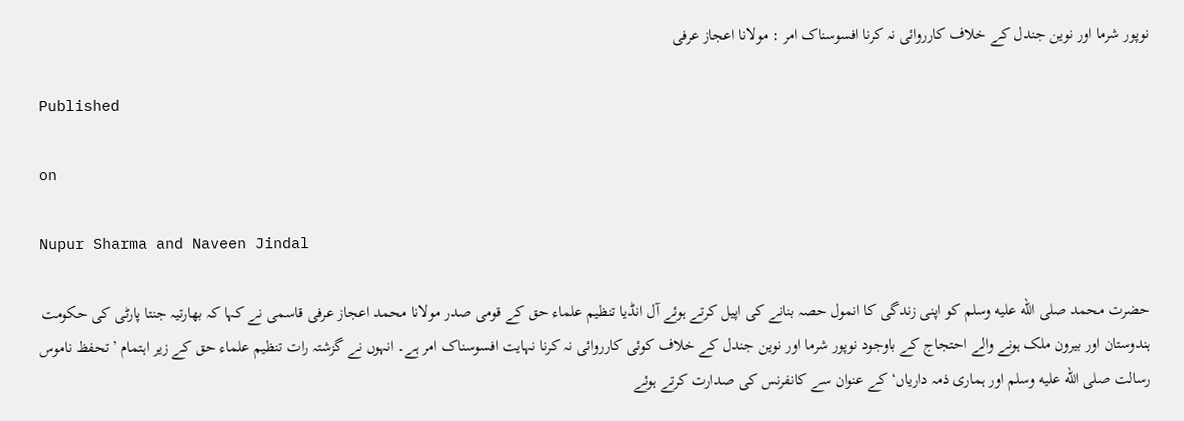نوپور شرما اور نوین جندل کے خلاف کارروائی نہ کرنا افسوسناک امر : مولانا اعجاز عرفی

Published

on

Nupur Sharma and Naveen Jindal

حضرت محمد صلى الله عليه وسلم کو اپنی زندگی کا انمول حصہ بنانے کی اپیل کرتے ہوئے آل انڈیا تنظیم علماء حق کے قومی صدر مولانا محمد اعجاز عرفی قاسمی نے کہا کہ بھارتیہ جنتا پارٹی کی حکومت ہندوستان اور بیرون ملک ہونے والے احتجاج کے باوجود نوپور شرما اور نوین جندل کے خلاف کوئی کارروائی نہ کرنا نہایت افسوسناک امر ہے۔ انہوں نے گزشتہ رات تنظیم علماء حق کے زیر اہتمام ’تحفظ ناموس رسالت صلى الله عليه وسلم اور ہماری ذمہ داریاں‘ کے عنوان سے کانفرنس کی صدارت کرتے ہوئے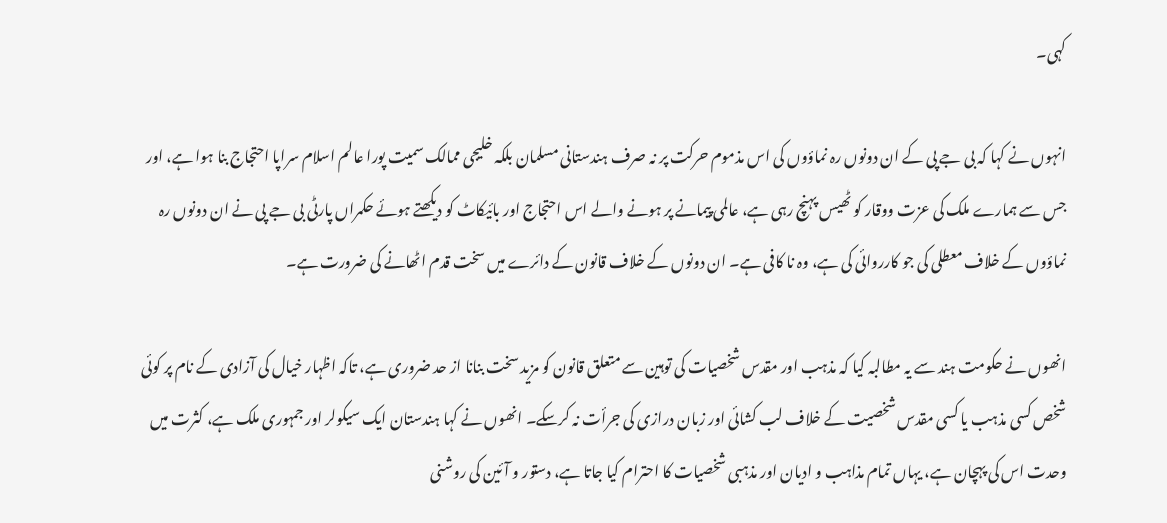کہی۔

انہوں نے کہا کہ بی جے پی کے ان دونوں رہ نماؤوں کی اس مذموم حرکت پر نہ صرف ہندستانی مسلمان بلکہ خلیجی ممالک سمیت پورا عالم اسلام سراپا احتجاج بنا ہوا ہے، اور جس سے ہمارے ملک کی عزت ووقار کو ٹھیس پہنچ رہی ہے، عالمی پیمانے پر ہونے والے اس احتجاج اور بائیکاٹ کو دیکھتے ہوئے حکمراں پارٹی بی جے پی نے ان دونوں رہ نماؤوں کے خلاف معطلی کی جو کارروائی کی ہے، وہ نا کافی ہے۔ ان دونوں کے خلاف قانون کے دائرے میں سخت قدم اٹھانے کی ضرورت ہے۔

انھوں نے حکومت ہند سے یہ مطالبہ کیا کہ مذہب اور مقدس شخصیات کی توہین سے متعلق قانون کو مزید سخت بنانا از حد ضروری ہے، تاکہ اظہار خیال کی آزادی کے نام پر کوئی شخص کسی مذہب یا کسی مقدس شخصیت کے خلاف لب کشائی اور زبان درازی کی جرأت نہ کرسکے۔ انھوں نے کہا ہندستان ایک سیکولر اور جمہوری ملک ہے، کثرت میں وحدت اس کی پہچان ہے، یہاں تمام مذاہب و ادیان اور مذہبی شخصیات کا احترام کیا جاتا ہے، دستور و آئین کی روشنی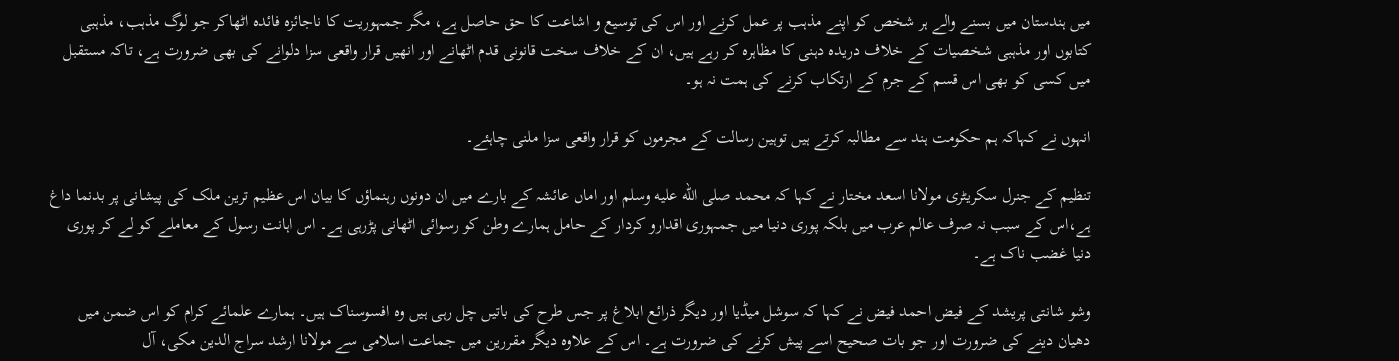میں ہندستان میں بسنے والے ہر شخص کو اپنے مذہب پر عمل کرنے اور اس کی توسیع و اشاعت کا حق حاصل ہے، مگر جمہوریت کا ناجائزہ فائدہ اٹھاکر جو لوگ مذہب، مذہبی کتابوں اور مذہبی شخصیات کے خلاف دریدہ دہنی کا مظاہرہ کر رہے ہیں، ان کے خلاف سخت قانونی قدم اٹھانے اور انھیں قرار واقعی سزا دلوانے کی بھی ضرورت ہے، تاکہ مستقبل میں کسی کو بھی اس قسم کے جرم کے ارتکاب کرنے کی ہمت نہ ہو۔

انہوں نے کہاکہ ہم حکومت ہند سے مطالبہ کرتے ہیں توہین رسالت کے مجرموں کو قرار واقعی سزا ملنی چاہئے۔

تنظیم کے جنرل سکریٹری مولانا اسعد مختار نے کہا کہ محمد صلى الله عليه وسلم اور اماں عائشہ کے بارے میں ان دونوں رہنماؤں کا بیان اس عظیم ترین ملک کی پیشانی پر بدنما داغ ہے،اس کے سبب نہ صرف عالم عرب میں بلکہ پوری دنیا میں جمہوری اقدارو کردار کے حامل ہمارے وطن کو رسوائی اٹھانی پڑرہی ہے۔ اس اہانت رسول کے معاملے کو لے کر پوری دنیا غضب ناک ہے۔

وشو شانتی پریشد کے فیض احمد فیض نے کہا کہ سوشل میڈیا اور دیگر ذرائع ابلاغ پر جس طرح کی باتیں چل رہی ہیں وہ افسوسناک ہیں۔ ہمارے علمائے کرام کو اس ضمن میں دھیان دینے کی ضرورت اور جو بات صحیح اسے پیش کرنے کی ضرورت ہے۔ اس کے علاوہ دیگر مقررین میں جماعت اسلامی سے مولانا ارشد سراج الدین مکی، آل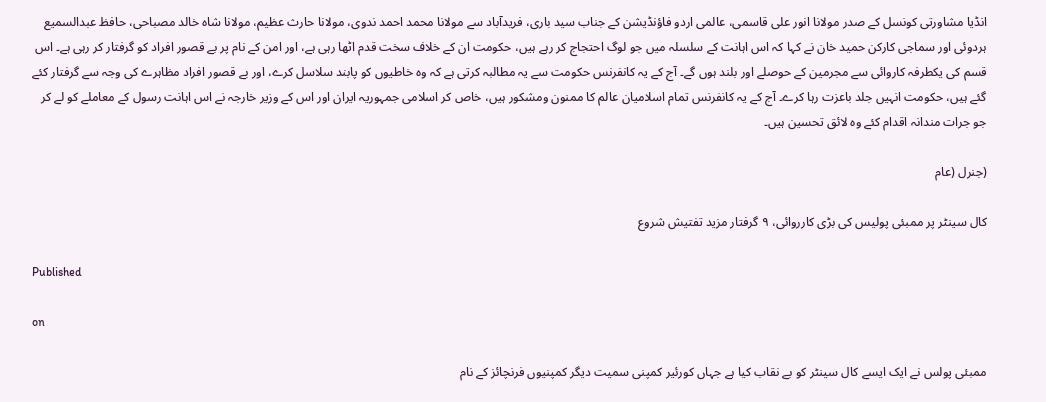انڈیا مشاورتی کونسل کے صدر مولانا انور علی قاسمی، عالمی اردو فاؤنڈیشن کے جناب سید باری، فریدآباد سے مولانا محمد احمد ندوی، مولانا حارث عظیم، مولانا شاہ خالد مصباحی، حافظ عبدالسمیع ہردوئی اور سماجی کارکن حمید خان نے کہا کہ اس اہانت کے سلسلہ میں جو لوگ احتجاج کر رہے ہیں، حکومت ان کے خلاف سخت قدم اٹھا رہی ہے، اور امن کے نام پر بے قصور افراد کو گرفتار کر رہی ہے۔ اس قسم کی یکطرفہ کاروائی سے مجرمین کے حوصلے اور بلند ہوں گے۔ آج کے یہ کانفرنس حکومت سے یہ مطالبہ کرتی ہے کہ وہ خاطیوں کو پابند سلاسل کرے، اور بے قصور افراد مظاہرے کی وجہ سے گرفتار کئے گئے ہیں، حکومت انہیں جلد باعزت رہا کرے۔ آج کے یہ کانفرنس تمام اسلامیان عالم کا ممنون ومشکور ہیں، خاص کر اسلامی جمہوریہ ایران اور اس کے وزیر خارجہ نے اس اہانت رسول کے معاملے کو لے کر جو جرات مندانہ اقدام کئے وہ لائق تحسین ہیں۔

(جنرل (عام

کال سینٹر پر ممبئی پولیس کی بڑی کارروائی، ۹ گرفتار مزید تفتیش شروع

Published

on

ممبئی پولس نے ایک ایسے کال سینٹر کو بے نقاب کیا ہے جہاں کورئیر کمپنی سمیت دیگر کمپنیوں فرنچائز کے نام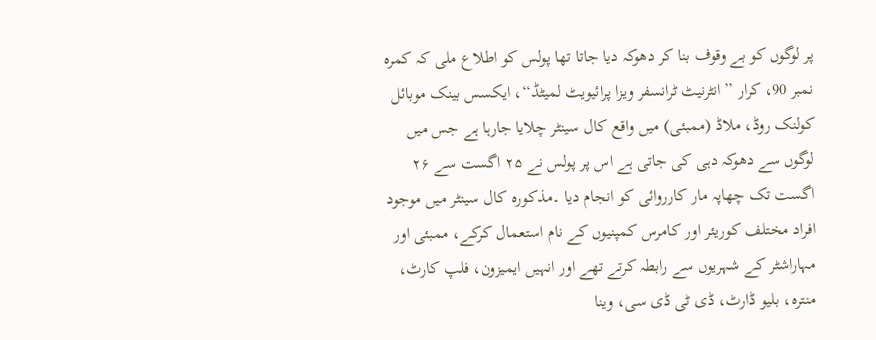پر لوگوں کو بے وقوف بنا کر دھوکہ دیا جاتا تھا پولس کو اطلاع ملی کہ کمرہ نمبر 90، کرار ’’انٹرنیٹ ٹرانسفر ویزا پرائیویٹ لمیٹڈ‘‘، ایکسس بینک موبائل کولنک روڈ، ملاڈ (ممبئی) میں واقع کال سینٹر چلایا جارہا ہے جس میں لوگوں سے دھوکہ دہی کی جاتی ہے اس پر پولس نے ۲۵ اگست سے ۲۶ اگست تک چھاپہ مار کارروائی کو انجام دیا ۔مذکورہ کال سینٹر میں موجود افراد مختلف کوریئر اور کامرس کمپنیوں کے نام استعمال کرکے، ممبئی اور مہاراشٹر کے شہریوں سے رابطہ کرتے تھے اور انہیں ایمیزون، فلپ کارٹ، منترہ، بلیو ڈارٹ، ڈی ٹی ڈی سی، وینا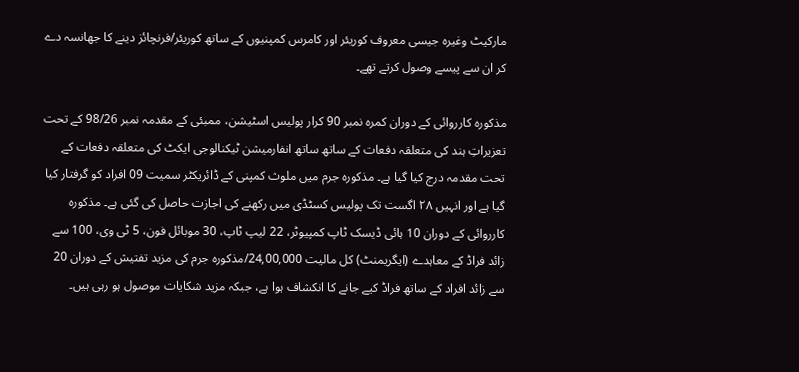مارکیٹ وغیرہ جیسی معروف کوریئر اور کامرس کمپنیوں کے ساتھ کوریئر/فرنچائز دینے کا جھانسہ دے کر ان سے پیسے وصول کرتے تھے۔

مذکورہ کارروائی کے دوران کمرہ نمبر 90 کرار پولیس اسٹیشن، ممبئی کے مقدمہ نمبر 98/26 کے تحت تعزیراتِ ہند کی متعلقہ دفعات کے ساتھ ساتھ انفارمیشن ٹیکنالوجی ایکٹ کی متعلقہ دفعات کے تحت مقدمہ درج کیا گیا ہے۔ مذکورہ جرم میں ملوث کمپنی کے ڈائریکٹر سمیت 09 افراد کو گرفتار کیا گیا ہے اور انہیں ۲۸ اگست تک پولیس کسٹڈی میں رکھنے کی اجازت حاصل کی گئی ہے۔ مذکورہ کارروائی کے دوران 10 ہائی ڈیسک ٹاپ کمپیوٹر، 22 لیپ ٹاپ، 30 موبائل فون، 5 ٹی وی، 100 سے زائد فراڈ کے معاہدے (ایگریمنٹ) کل مالیت 24,00,000/مذکورہ جرم کی مزید تفتیش کے دوران 20 سے زائد افراد کے ساتھ فراڈ کیے جانے کا انکشاف ہوا ہے، جبکہ مزید شکایات موصول ہو رہی ہیں۔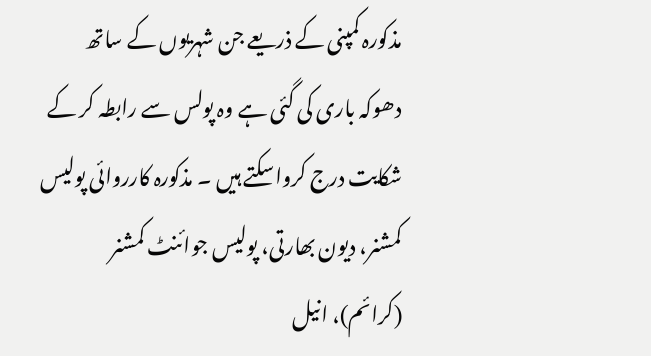مذکورہ کمپنی کے ذریعے جن شہریوں کے ساتھ دھوکہ باری کی گئی ہے وہ پولس سے رابطہ کر کے شکایت درج کرواسکتے ہیں ۔ مذکورہ کارروائی پولیس کمشنر، دیون بھارتی، پولیس جوائنٹ کمشنر (کرائم)، انیل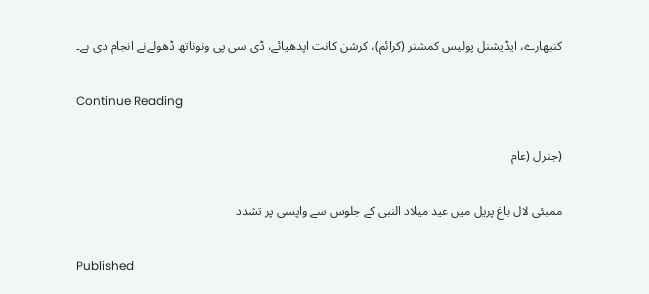کنبھارے، ایڈیشنل پولیس کمشنر (کرائم)، کرشن کانت اپدھیائے، ڈی سی پی ونوناتھ ڈھولےنے انجام دی ہے۔

Continue Reading

(جنرل (عام

ممبئی لال باغ پریل میں عید میلاد النبی کے جلوس سے واپسی پر تشدد

Published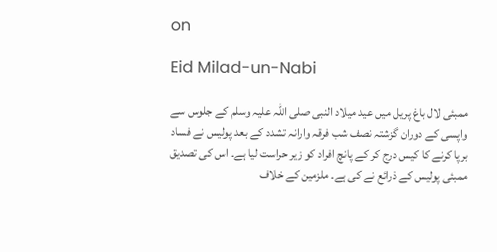on

Eid Milad-un-Nabi

ممبئی لال باغ پریل میں عید میلاد النبی صلی اللہ علیہ وسلم کے جلوس سے واپسی کے دوران گزشتہ نصف شب فرقہ وارانہ تشدد کے بعد پولیس نے فساد برپا کرنے کا کیس درج کر کے پانچ افراد کو زیر حراست لیا ہے۔ اس کی تصدیق ممبئی پولیس کے ذرائع نے کی ہے۔ ملزمین کے خلاف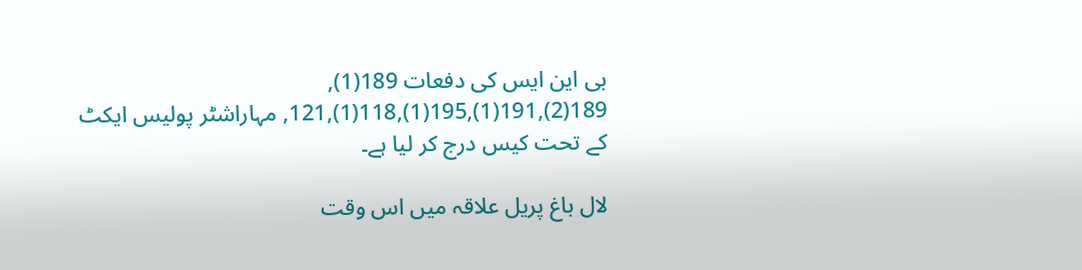بی این ایس کی دفعات 189(1), 189(2),191(1),195(1),118(1),121, مہاراشٹر پولیس ایکٹ کے تحت کیس درج کر لیا ہے۔

لال باغ پریل علاقہ میں اس وقت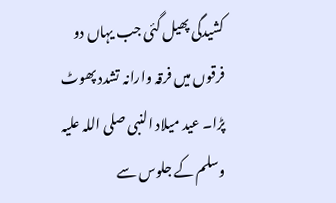کشیدگی پھیل گئی جب یہاں دو فرقوں میں فرقہ وارانہ تشدد پھوٹ پڑا۔ عید میلاد النبی صلی اللہ علیہ وسلم کے جلوس سے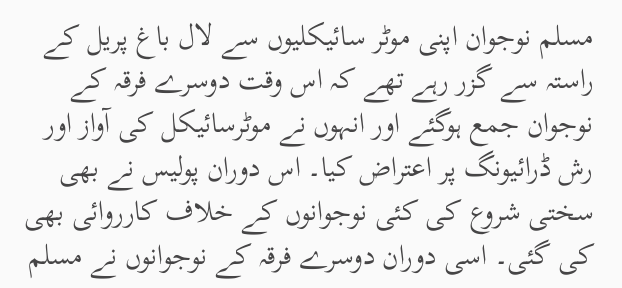مسلم نوجوان اپنی موٹر سائیکلیوں سے لال باغ پریل کے راستہ سے گزر رہے تھے کہ اس وقت دوسرے فرقہ کے نوجوان جمع ہوگئے اور انہوں نے موٹرسائیکل کی آواز اور رش ڈرائیونگ پر اعتراض کیا۔ اس دوران پولیس نے بھی سختی شروع کی کئی نوجوانوں کے خلاف کارروائی بھی کی گئی۔ اسی دوران دوسرے فرقہ کے نوجوانوں نے مسلم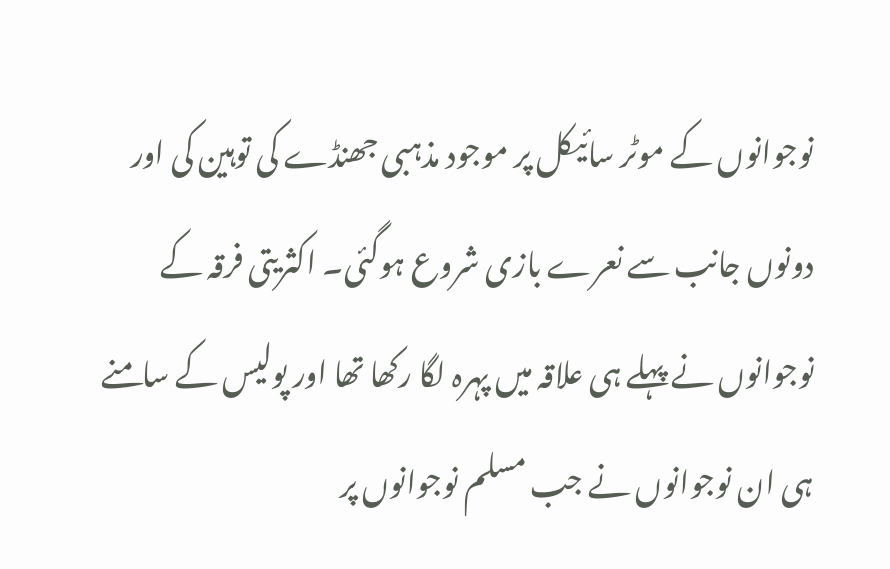نوجوانوں کے موٹر سائیکل پر موجود مذہبی جھنڈے کی توہین کی اور دونوں جانب سے نعرے بازی شروع ہوگئی۔ اکثریتی فرقہ کے نوجوانوں نے پہلے ہی علاقہ میں پہرہ لگا رکھا تھا اور پولیس کے سامنے ہی ان نوجوانوں نے جب مسلم نوجوانوں پر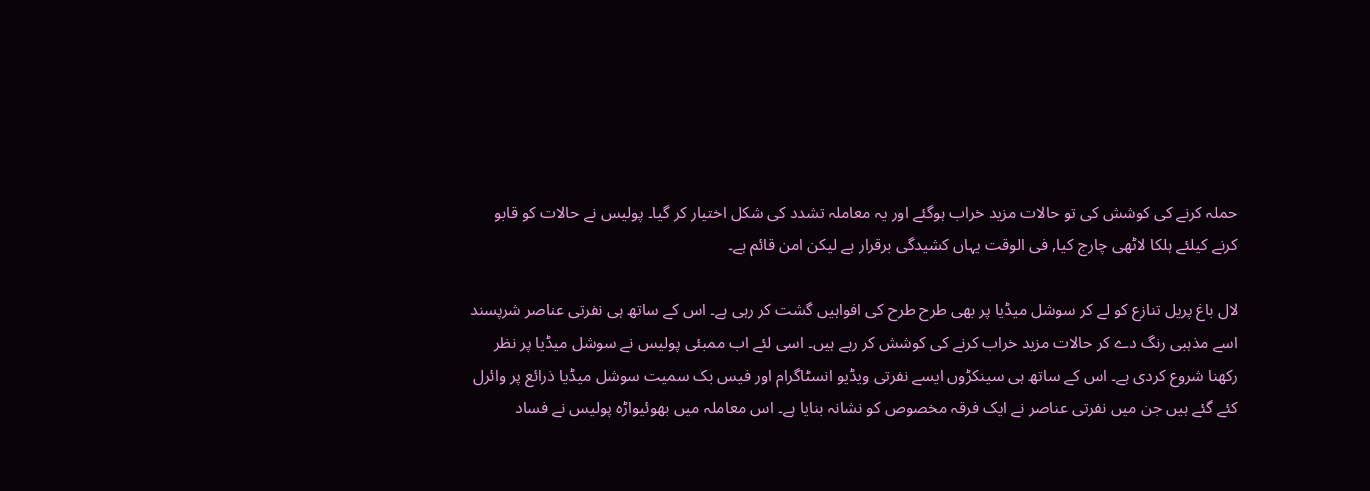حملہ کرنے کی کوشش کی تو حالات مزید خراب ہوگئے اور یہ معاملہ تشدد کی شکل اختیار کر گیا۔ پولیس نے حالات کو قابو کرنے کیلئے ہلکا لاٹھی چارج کیا, فی الوقت یہاں کشیدگی برقرار ہے لیکن امن قائم ہے۔

لال باغ پریل تنازع کو لے کر سوشل میڈیا پر بھی طرح طرح کی افواہیں گشت کر رہی ہے۔ اس کے ساتھ ہی نفرتی عناصر شرپسند اسے مذہبی رنگ دے کر حالات مزید خراب کرنے کی کوشش کر رہے ہیں۔ اسی لئے اب ممبئی پولیس نے سوشل میڈیا پر نظر رکھنا شروع کردی ہے۔ اس کے ساتھ ہی سینکڑوں ایسے نفرتی ویڈیو انسٹاگرام اور فیس بک سمیت سوشل میڈیا ذرائع پر وائرل کئے گئے ہیں جن میں نفرتی عناصر نے ایک فرقہ مخصوص کو نشانہ بنایا ہے۔ اس معاملہ میں بھوئیواڑہ پولیس نے فساد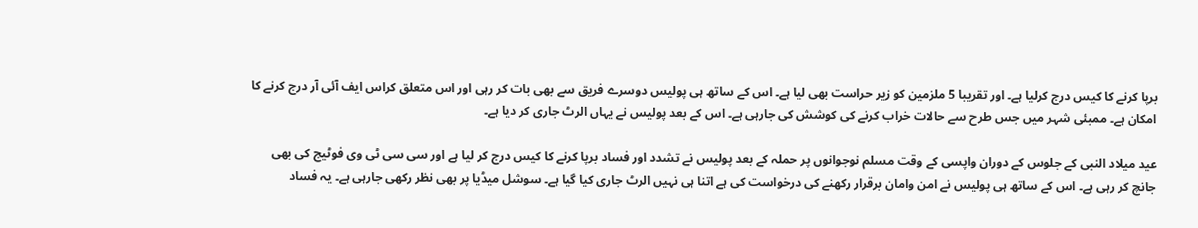برپا کرنے کا کیس درج کرلیا ہے۔ اور تقریبا 5 ملزمین کو زیر حراست بھی لیا ہے۔ اس کے ساتھ ہی پولیس دوسرے فریق سے بھی بات کر رہی اور اس متعلق کراس ایف آئی آر درج کرنے کا امکان ہے۔ ممبئی شہر میں جس طرح سے حالات خراب کرنے کی کوشش کی جارہی ہے۔ اس کے بعد پولیس نے یہاں الرٹ جاری کر دیا ہے۔

عید میلاد النبی کے جلوس کے دوران واپسی کے وقت مسلم نوجوانوں پر حملہ کے بعد پولیس نے تشدد اور فساد برپا کرنے کا کیس درج کر لیا ہے اور سی سی ٹی وی فوٹیج کی بھی جانچ کر رہی ہے۔ اس کے ساتھ ہی پولیس نے امن وامان برقرار رکھنے کی درخواست کی ہے اتنا ہی نہیں الرٹ جاری کیا گیا ہے۔ سوشل میڈیا پر بھی نظر رکھی جارہی ہے۔ یہ فساد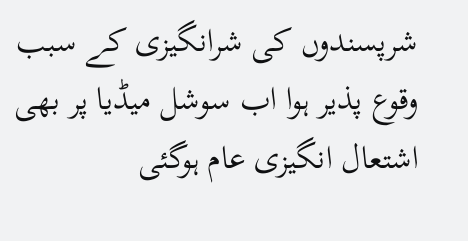شرپسندوں کی شرانگیزی کے سبب وقوع پذیر ہوا اب سوشل میڈیا پر بھی اشتعال انگیزی عام ہوگئی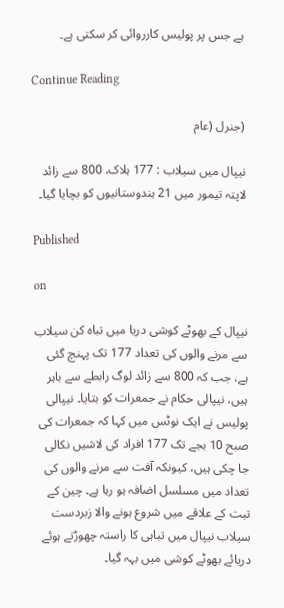ہے جس پر پولیس کارروائی کر سکتی ہے۔

Continue Reading

(جنرل (عام

نیپال میں سیلاب : 177 ہلاک، 800 سے زائد لاپتہ تیمور میں 21 ہندوستانیوں کو بچایا گیا۔

Published

on

نیپال کے بھوٹے کوشی دریا میں تباہ کن سیلاب سے مرنے والوں کی تعداد 177 تک پہنچ گئی ہے، جب کہ 800 سے زائد لوگ رابطے سے باہر ہیں، نیپالی حکام نے جمعرات کو بتایا۔ نیپالی پولیس نے ایک نوٹس میں کہا کہ جمعرات کی صبح 10 بجے تک 177 افراد کی لاشیں نکالی جا چکی ہیں، کیونکہ آفت سے مرنے والوں کی تعداد میں مسلسل اضافہ ہو رہا ہے۔ چین کے تبت کے علاقے میں شروع ہونے والا زبردست سیلاب نیپال میں تباہی کا راستہ چھوڑتے ہوئے دریائے بھوٹے کوشی میں بہہ گیا۔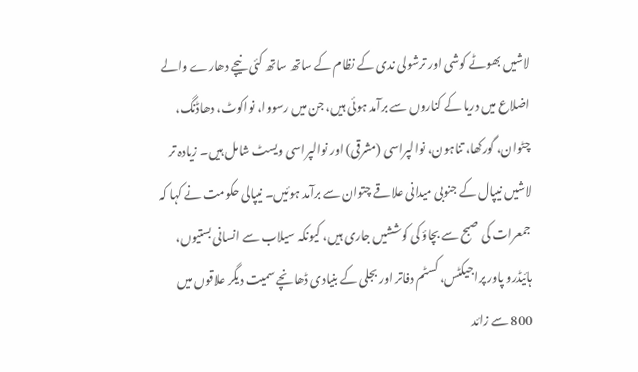لاشیں بھوٹے کوشی اور ترشولی ندی کے نظام کے ساتھ ساتھ کئی نیچے دھارے والے اضلاع میں دریا کے کناروں سے برآمد ہوئی ہیں، جن میں رسووا، نواکوٹ، دھاڈنگ، چٹوان، گورکھا، تناہون، نوالپراسی (مشرقی) اور نوالپراسی ویسٹ شامل ہیں۔ زیادہ تر لاشیں نیپال کے جنوبی میدانی علاقے چتوان سے برآمد ہوئیں۔ نیپالی حکومت نے کہا کہ جمعرات کی صبح سے بچاؤ کی کوششیں جاری ہیں، کیونکہ سیلاب سے انسانی بستیوں، ہائیڈرو پاور پراجیکٹس، کسٹم دفاتر اور بجلی کے بنیادی ڈھانچے سمیت دیگر علاقوں میں 800 سے زائد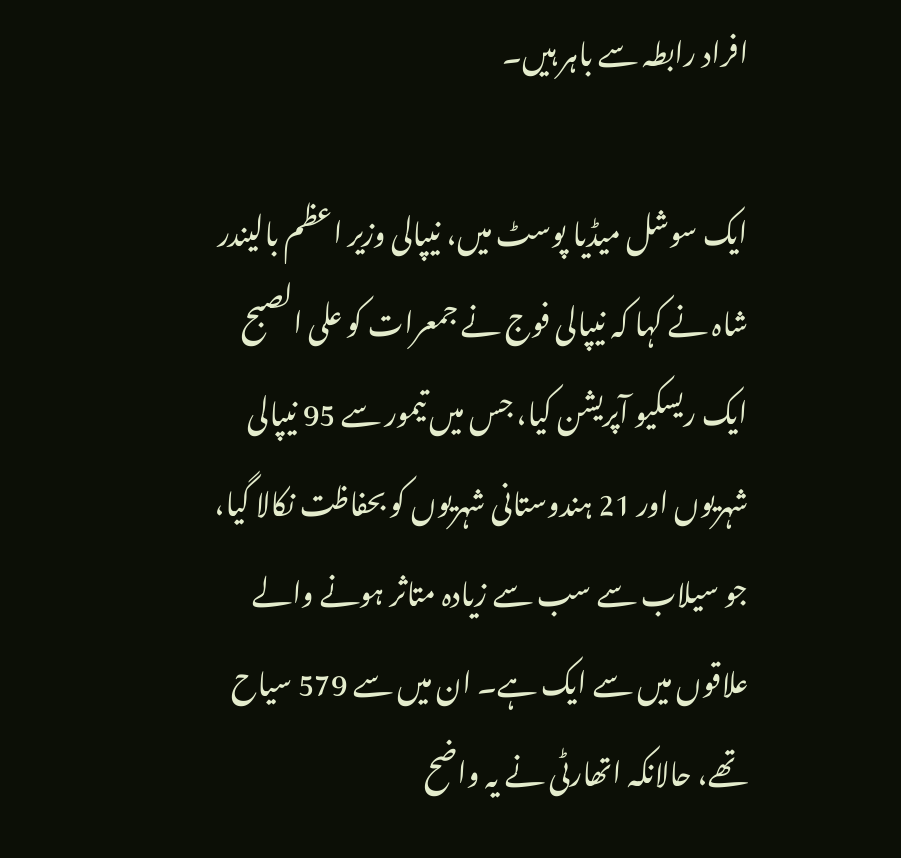افراد رابطہ سے باہر ہیں۔

ایک سوشل میڈیا پوسٹ میں، نیپالی وزیر اعظم بالیندر شاہ نے کہا کہ نیپالی فوج نے جمعرات کو علی الصبح ایک ریسکیو آپریشن کیا، جس میں تیمور سے 95 نیپالی شہریوں اور 21 ہندوستانی شہریوں کو بحفاظت نکالا گیا، جو سیلاب سے سب سے زیادہ متاثر ہونے والے علاقوں میں سے ایک ہے۔ ان میں سے 579 سیاح تھے، حالانکہ اتھارٹی نے یہ واضح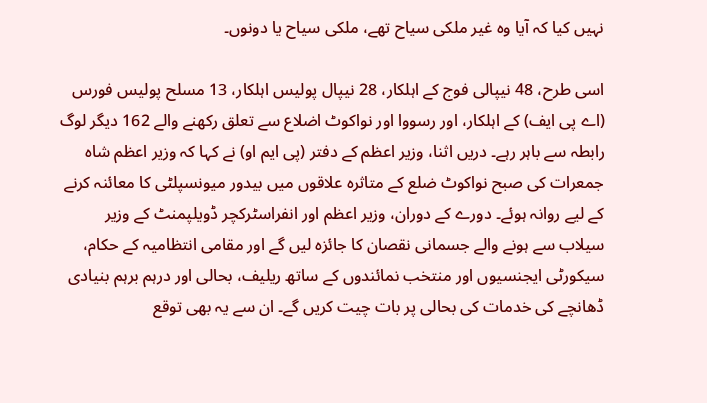نہیں کیا کہ آیا وہ غیر ملکی سیاح تھے، ملکی سیاح یا دونوں۔

اسی طرح، 48 نیپالی فوج کے اہلکار، 28 نیپال پولیس اہلکار، 13 مسلح پولیس فورس (اے پی ایف) کے اہلکار، اور رسووا اور نواکوٹ اضلاع سے تعلق رکھنے والے 162 دیگر لوگ رابطہ سے باہر رہے۔ دریں اثنا، وزیر اعظم کے دفتر (پی ایم او) نے کہا کہ وزیر اعظم شاہ جمعرات کی صبح نواکوٹ ضلع کے متاثرہ علاقوں میں بیدور میونسپلٹی کا معائنہ کرنے کے لیے روانہ ہوئے۔ دورے کے دوران، وزیر اعظم اور انفراسٹرکچر ڈویلپمنٹ کے وزیر سیلاب سے ہونے والے جسمانی نقصان کا جائزہ لیں گے اور مقامی انتظامیہ کے حکام، سیکورٹی ایجنسیوں اور منتخب نمائندوں کے ساتھ ریلیف، بحالی اور درہم برہم بنیادی ڈھانچے کی خدمات کی بحالی پر بات چیت کریں گے۔ ان سے یہ بھی توقع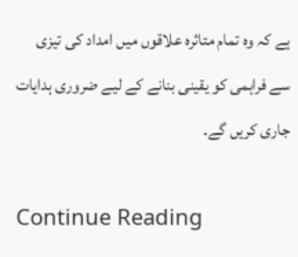ہے کہ وہ تمام متاثرہ علاقوں میں امداد کی تیزی سے فراہمی کو یقینی بنانے کے لیے ضروری ہدایات جاری کریں گے۔

Continue Reading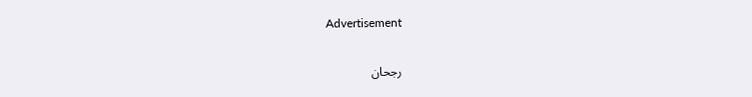Advertisement

رجحان